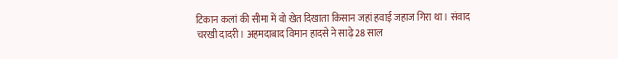टिकान कलां की सीमा में वो खेत दिखाता किसान जहां हवाई जहाज गिरा था। संवाद
चरखी दादरी। अहमदाबाद विमान हादसे ने साढ़े 28 साल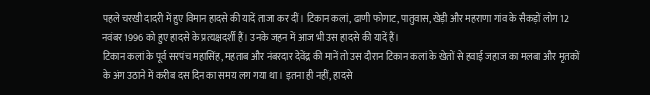पहले चरखी दादरी में हुए विमान हादसे की यादें ताजा कर दीं। टिकान कलां, ढाणी फोगाट, पातुवास, खेड़ी और महराणा गांव के सैकड़ों लोग 12 नवंबर 1996 को हुए हादसे के प्रत्यक्षदर्शी हैं। उनके जहन में आज भी उस हादसे की यादें हैं।
टिकान कलां के पूर्व सरपंच महासिंह, महताब और नंबरदार देवेंद्र की मानें तो उस दौरान टिकान कलां के खेतों से हवाई जहाज का मलबा और मृतकों के अंग उठाने में करीब दस दिन का समय लग गया था। इतना ही नहीं, हादसे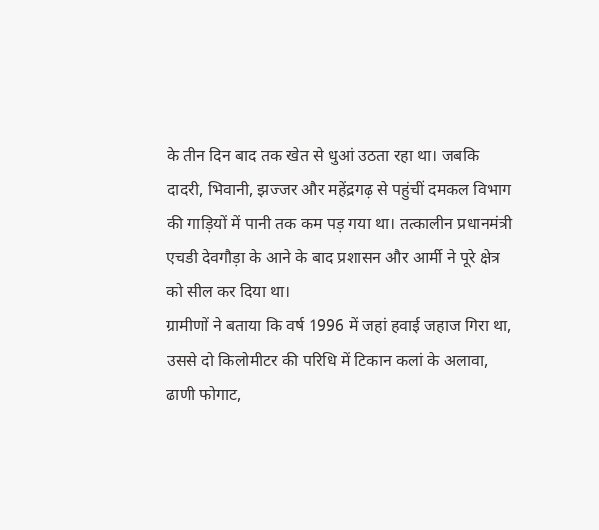के तीन दिन बाद तक खेत से धुआं उठता रहा था। जबकि दादरी, भिवानी, झज्जर और महेंद्रगढ़ से पहुंचीं दमकल विभाग की गाड़ियों में पानी तक कम पड़ गया था। तत्कालीन प्रधानमंत्री एचडी देवगौड़ा के आने के बाद प्रशासन और आर्मी ने पूरे क्षेत्र को सील कर दिया था।
ग्रामीणों ने बताया कि वर्ष 1996 में जहां हवाई जहाज गिरा था, उससे दो किलोमीटर की परिधि में टिकान कलां के अलावा, ढाणी फोगाट,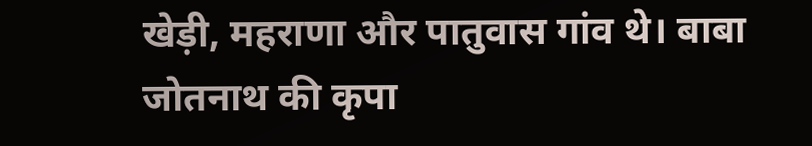खेड़ी, महराणा और पातुवास गांव थे। बाबा जोतनाथ की कृपा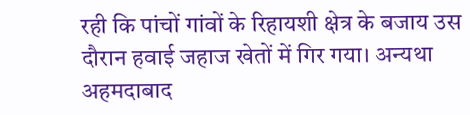रही कि पांचों गांवों के रिहायशी क्षेत्र के बजाय उस दौरान हवाई जहाज खेतों में गिर गया। अन्यथा अहमदाबाद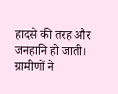हादसे की तरह और जनहानि हो जाती। ग्रामीणों ने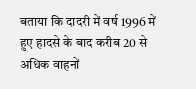बताया कि दादरी में वर्ष 1996 में हुए हादसे के बाद करीब 20 से अधिक वाहनों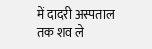में दादरी अस्पताल तक शव ले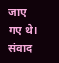जाए गए थे। संवाद